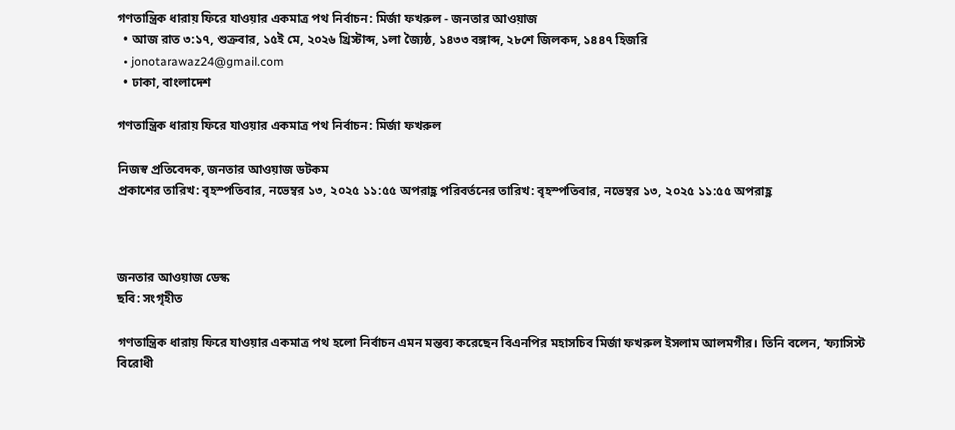গণতান্ত্রিক ধারায় ফিরে যাওয়ার একমাত্র পথ নির্বাচন: মির্জা ফখরুল - জনতার আওয়াজ
  • আজ রাত ৩:১৭, শুক্রবার, ১৫ই মে, ২০২৬ খ্রিস্টাব্দ, ১লা জ্যৈষ্ঠ, ১৪৩৩ বঙ্গাব্দ, ২৮শে জিলকদ, ১৪৪৭ হিজরি
  • jonotarawaz24@gmail.com
  • ঢাকা, বাংলাদেশ

গণতান্ত্রিক ধারায় ফিরে যাওয়ার একমাত্র পথ নির্বাচন: মির্জা ফখরুল

নিজস্ব প্রতিবেদক, জনতার আওয়াজ ডটকম
প্রকাশের তারিখ: বৃহস্পতিবার, নভেম্বর ১৩, ২০২৫ ১১:৫৫ অপরাহ্ণ পরিবর্তনের তারিখ: বৃহস্পতিবার, নভেম্বর ১৩, ২০২৫ ১১:৫৫ অপরাহ্ণ



জনতার আওয়াজ ডেস্ক
ছবি: সংগৃহীত

গণতান্ত্রিক ধারায় ফিরে যাওয়ার একমাত্র পথ হলো নির্বাচন এমন মন্তব্য করেছেন বিএনপির মহাসচিব মির্জা ফখরুল ইসলাম আলমগীর। তিনি বলেন, ‘ফ্যাসিস্ট বিরোধী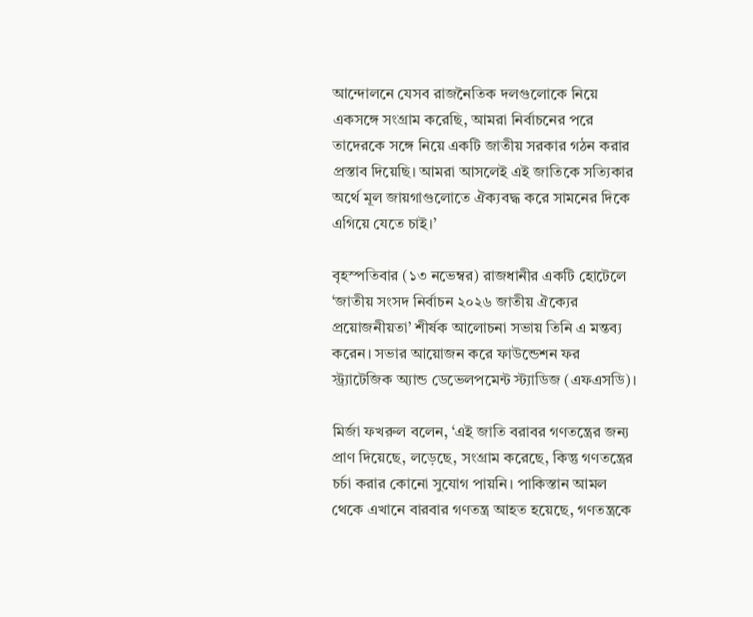আন্দোলনে যেসব রাজনৈতিক দলগুলোকে নিয়ে একসঙ্গে সংগ্রাম করেছি, আমরা নির্বাচনের পরে তাদেরকে সঙ্গে নিয়ে একটি জাতীয় সরকার গঠন করার প্রস্তাব দিয়েছি। আমরা আসলেই এই জাতিকে সত্যিকার অর্থে মূল জায়গাগুলোতে ঐক্যবদ্ধ করে সামনের দিকে এগিয়ে যেতে চাই।’

বৃহস্পতিবার (১৩ নভেম্বর) রাজধানীর একটি হোটেলে ‘জাতীয় সংসদ নির্বাচন ২০২৬ জাতীয় ঐক্যের প্রয়োজনীয়তা’ শীর্ষক আলোচনা সভায় তিনি এ মন্তব্য করেন। সভার আয়োজন করে ফাউন্ডেশন ফর স্ট্র্যাটেজিক অ্যান্ড ডেভেলপমেন্ট স্ট্যাডিজ (এফএসডি)।

মির্জা ফখরুল বলেন, ‘এই জাতি বরাবর গণতন্ত্রের জন্য প্রাণ দিয়েছে, লড়েছে, সংগ্রাম করেছে, কিন্তু গণতন্ত্রের চর্চা করার কোনো সুযোগ পায়নি। পাকিস্তান আমল থেকে এখানে বারবার গণতন্ত্র আহত হয়েছে, গণতন্ত্রকে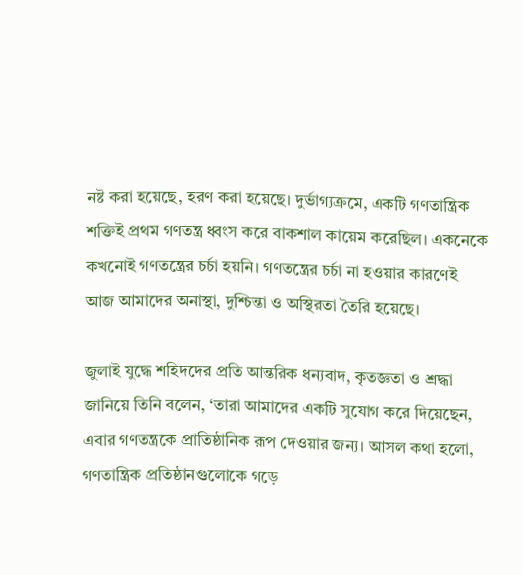নষ্ট করা হয়েছে, হরণ করা হয়েছে। দুর্ভাগ্যক্রমে, একটি গণতান্ত্রিক শক্তিই প্রথম গণতন্ত্র ধ্বংস করে বাকশাল কায়েম করেছিল। একনেকে কখনোই গণতন্ত্রের চর্চা হয়নি। গণতন্ত্রের চর্চা না হওয়ার কারণেই আজ আমাদের অনাস্থা, দুশ্চিন্তা ও অস্থিরতা তৈরি হয়েছে।

জুলাই যুদ্ধে শহিদদের প্রতি আন্তরিক ধন্যবাদ, কৃতজ্ঞতা ও শ্রদ্ধা জানিয়ে তিনি বলেন, ‘তারা আমাদের একটি সুযোগ করে দিয়েছেন, এবার গণতন্ত্রকে প্রাতিষ্ঠানিক রূপ দেওয়ার জন্য। আসল কথা হলো, গণতান্ত্রিক প্রতিষ্ঠানগুলোকে গড়ে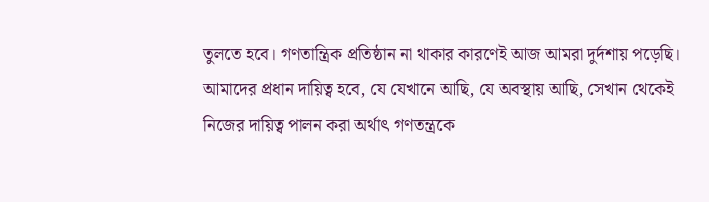তুলতে হবে। গণতান্ত্রিক প্রতিষ্ঠান না থাকার কারণেই আজ আমরা দুর্দশায় পড়েছি। আমাদের প্রধান দায়িত্ব হবে, যে যেখানে আছি, যে অবস্থায় আছি, সেখান থেকেই নিজের দায়িত্ব পালন করা অর্থাৎ গণতন্ত্রকে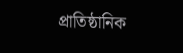প্রাতিষ্ঠানিক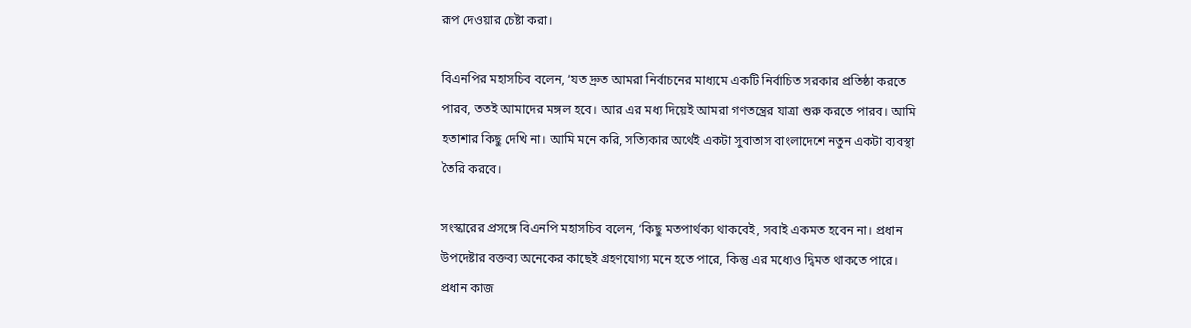রূপ দেওয়ার চেষ্টা করা।

বিএনপির মহাসচিব বলেন, ‘যত দ্রুত আমরা নির্বাচনের মাধ্যমে একটি নির্বাচিত সরকার প্রতিষ্ঠা করতে পারব, ততই আমাদের মঙ্গল হবে। আর এর মধ্য দিয়েই আমরা গণতন্ত্রের যাত্রা শুরু করতে পারব। আমি হতাশার কিছু দেখি না। আমি মনে করি, সত্যিকার অর্থেই একটা সুবাতাস বাংলাদেশে নতুন একটা ব্যবস্থা তৈরি করবে।

সংস্কারের প্রসঙ্গে বিএনপি মহাসচিব বলেন, ‘কিছু মতপার্থক্য থাকবেই, সবাই একমত হবেন না। প্রধান উপদেষ্টার বক্তব্য অনেকের কাছেই গ্রহণযোগ্য মনে হতে পারে, কিন্তু এর মধ্যেও দ্বিমত থাকতে পারে। প্রধান কাজ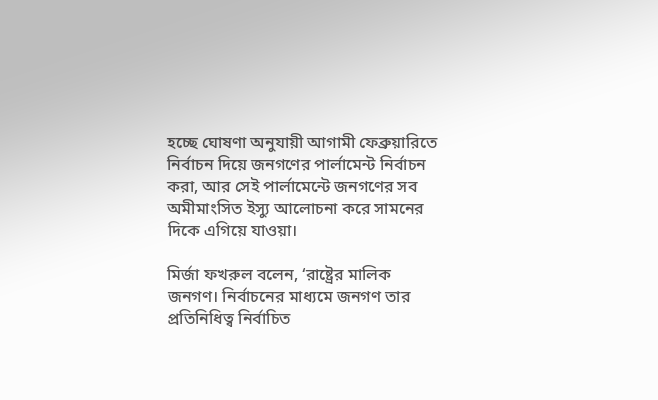হচ্ছে ঘোষণা অনুযায়ী আগামী ফেব্রুয়ারিতে নির্বাচন দিয়ে জনগণের পার্লামেন্ট নির্বাচন করা, আর সেই পার্লামেন্টে জনগণের সব অমীমাংসিত ইস্যু আলোচনা করে সামনের দিকে এগিয়ে যাওয়া।

মির্জা ফখরুল বলেন, ‘রাষ্ট্রের মালিক জনগণ। নির্বাচনের মাধ্যমে জনগণ তার প্রতিনিধিত্ব নির্বাচিত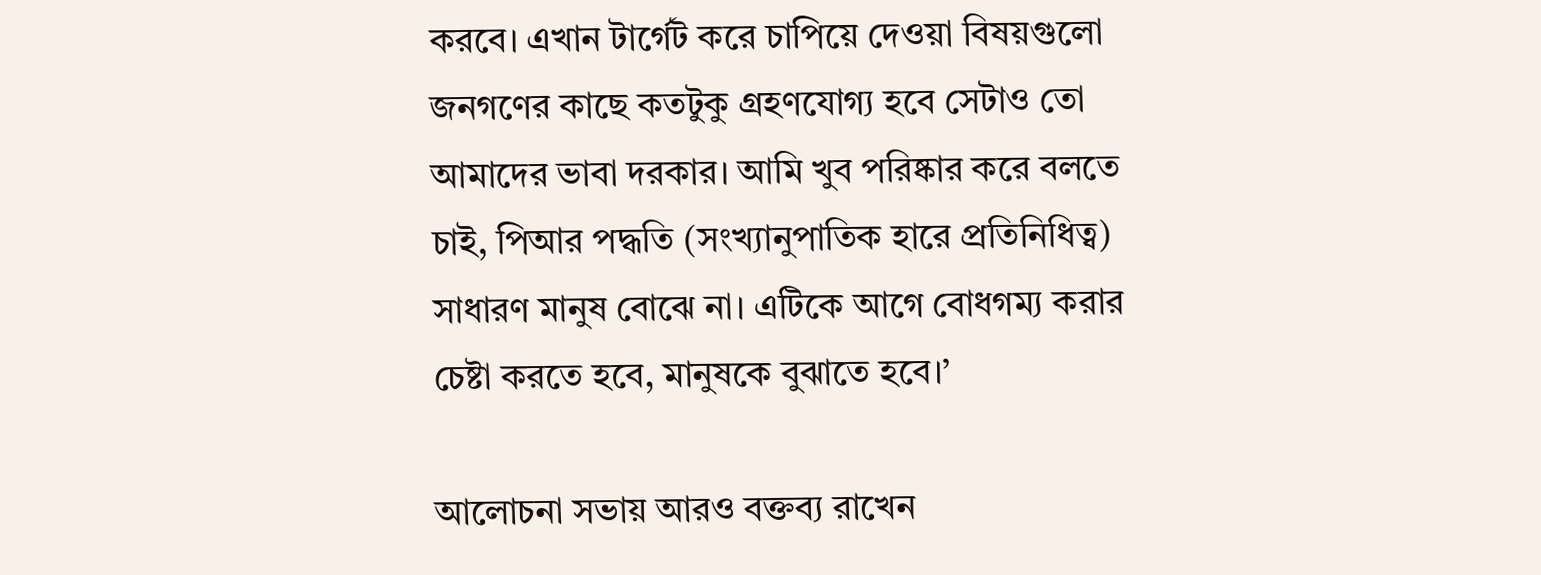করবে। এখান টার্গেট করে চাপিয়ে দেওয়া বিষয়গুলো জনগণের কাছে কতটুকু গ্রহণযোগ্য হবে সেটাও তো আমাদের ভাবা দরকার। আমি খুব পরিষ্কার করে বলতে চাই, পিআর পদ্ধতি (সংখ্যানুপাতিক হারে প্রতিনিধিত্ব) সাধারণ মানুষ বোঝে না। এটিকে আগে বোধগম্য করার চেষ্টা করতে হবে, মানুষকে বুঝাতে হবে।’

আলোচনা সভায় আরও বক্তব্য রাখেন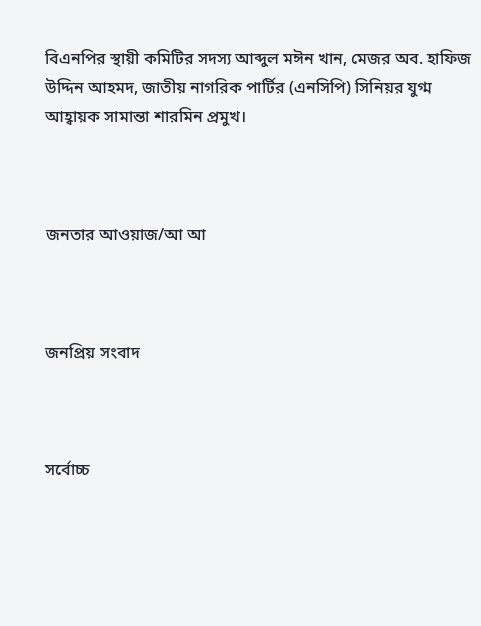বিএনপির স্থায়ী কমিটির সদস্য আব্দুল মঈন খান, মেজর অব. হাফিজ উদ্দিন আহমদ, জাতীয় নাগরিক পার্টির (এনসিপি) সিনিয়র যুগ্ম আহ্বায়ক সামান্তা শারমিন প্রমুখ।



জনতার আওয়াজ/আ আ



জনপ্রিয় সংবাদ



সর্বোচ্চ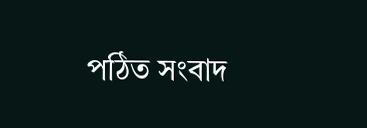পঠিত সংবাদ